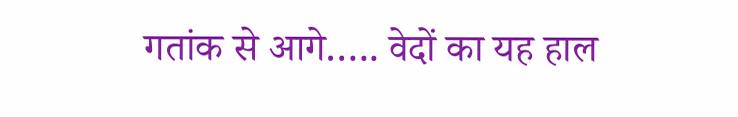गतांक से आगे….. वेदों का यह हाल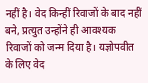नहीं है। वेद किन्हीं रिवाजों के बाद नहीं बने, प्रत्युत उन्होंने ही आवश्यक रिवाजों को जन्म दिया है। यज्ञोपवीत के लिए वेद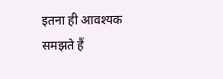इतना ही आवश्यक समझते हैं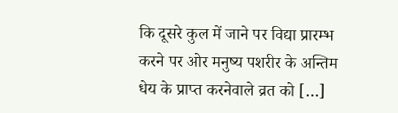कि दूसरे कुल में जाने पर विद्या प्रारम्भ करने पर ओर मनुष्य पशरीर के अन्तिम धेय के प्राप्त करनेवाले व्रत को […]